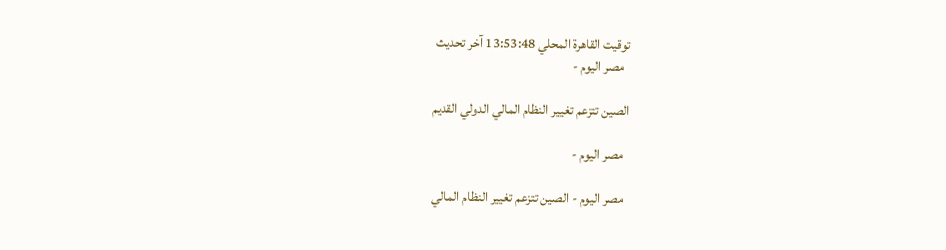توقيت القاهرة المحلي 13:53:48 آخر تحديث
  مصر اليوم -

الصين تتزعم تغيير النظام المالي الدولي القديم

  مصر اليوم -

  مصر اليوم - الصين تتزعم تغيير النظام المالي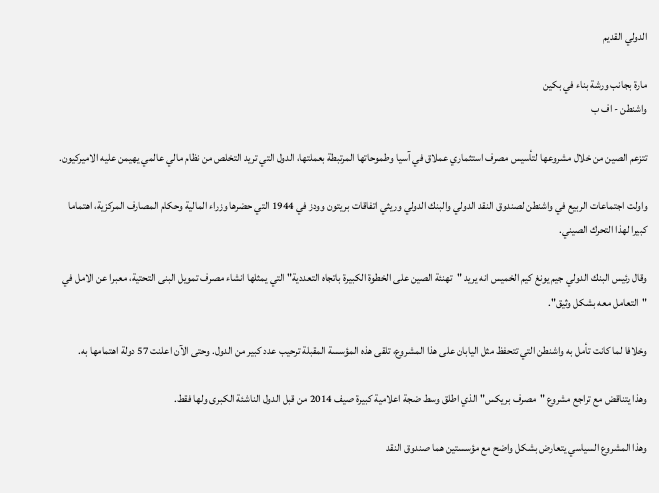الدولي القديم

مارة بجانب ورشة بناء في بكين
واشنطن - اف ب

تتزعم الصين من خلال مشروعها لتأسيس مصرف استثماري عملاق في آسيا وطموحاتها المرتبطة بعملتها، الدول التي تريد التخلص من نظام مالي عالمي يهيمن عليه الاميركيون.

واولت اجتماعات الربيع في واشنطن لصندوق النقد الدولي والبنك الدولي وريثي اتفاقات بريتون وودز في 1944 التي حضرها وزراء المالية وحكام المصارف المركزية، اهتماما كبيرا لهذا التحرك الصيني.

وقال رئيس البنك الدولي جيم يونغ كيم الخميس انه يريد "تهنئة الصين على الخطوة الكبيرة باتجاه التعددية" التي يمثلها انشاء مصرف تمويل البنى التحتية، معبرا عن الامل في "التعامل معه بشكل وثيق".

وخلافا لما كانت تأمل به واشنطن التي تتحفظ مثل اليابان على هذا المشروع، تلقى هذه المؤسسة المقبلة ترحيب عدد كبير من الدول. وحتى الآن اعلنت 57 دولة اهتمامها به.

وهذا يتناقض مع تراجع مشروع "مصرف بريكس" الذي اطلق وسط ضجة اعلامية كبيرة صيف 2014 من قبل الدول الناشئة الكبرى ولها فقط.

وهذا المشروع السياسي يتعارض بشكل واضح مع مؤسستين هما صندوق النقد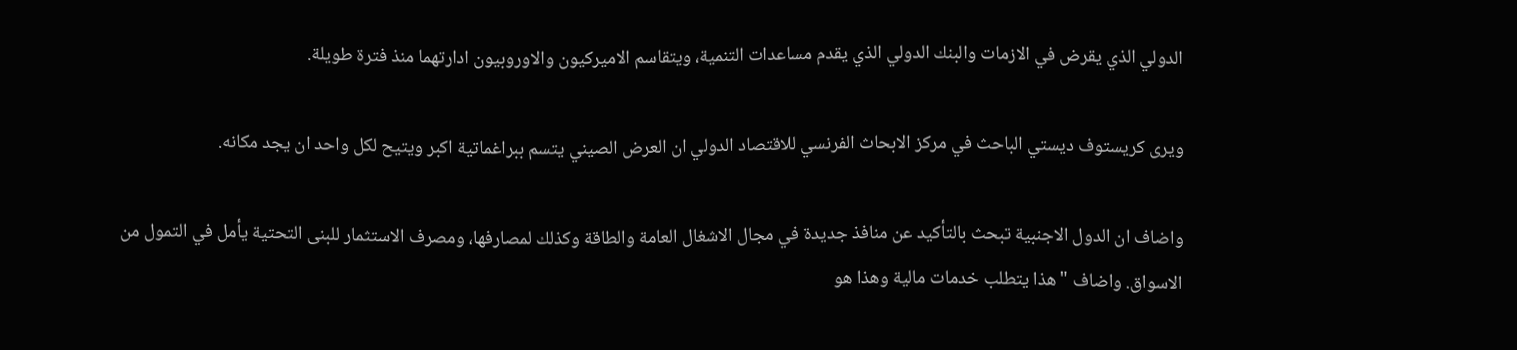الدولي الذي يقرض في الازمات والبنك الدولي الذي يقدم مساعدات التنمية، ويتقاسم الاميركيون والاوروبيون ادارتهما منذ فترة طويلة.

ويرى كريستوف ديستي الباحث في مركز الابحاث الفرنسي للاقتصاد الدولي ان العرض الصيني يتسم ببراغماتية اكبر ويتيح لكل واحد ان يجد مكانه.

واضاف ان الدول الاجنبية تبحث بالتأكيد عن منافذ جديدة في مجال الاشغال العامة والطاقة وكذلك لمصارفها، ومصرف الاستثمار للبنى التحتية يأمل في التمول من الاسواق. واضاف "هذا يتطلب خدمات مالية وهذا هو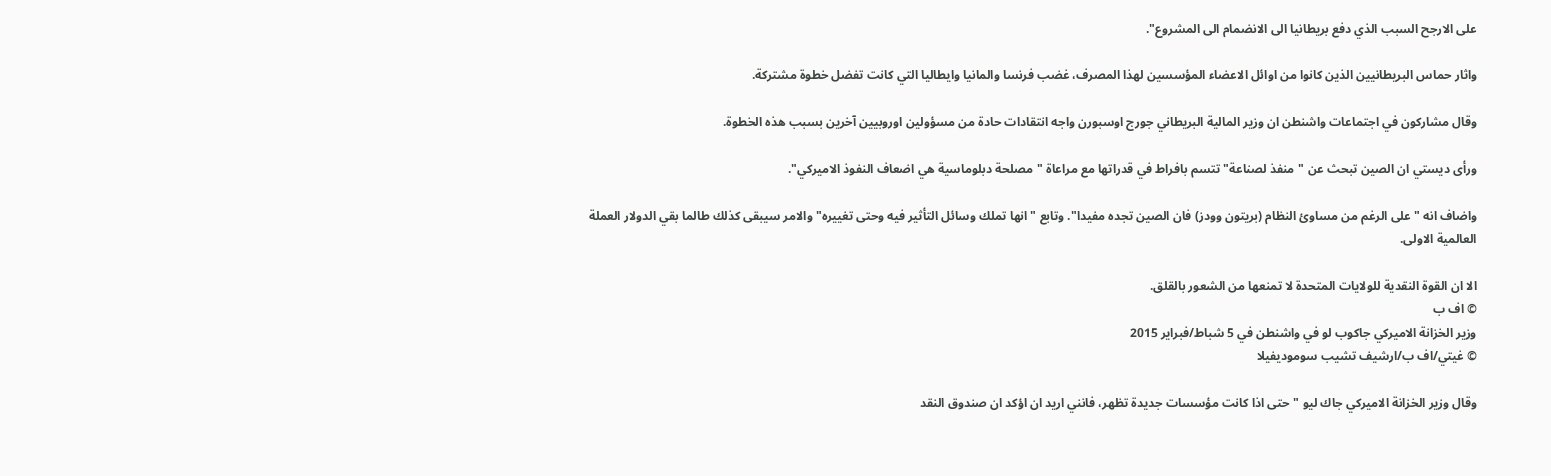على الارجح السبب الذي دفع بريطانيا الى الانضمام الى المشروع".

واثار حماس البريطانيين الذين كانوا من اوائل الاعضاء المؤسسين لهذا المصرف، غضب فرنسا والمانيا وايطاليا التي كانت تفضل خطوة مشتركة.

وقال مشاركون في اجتماعات واشنطن ان وزير المالية البريطاني جورج اوسبورن واجه انتقادات حادة من مسؤولين اوروبيين آخرين بسبب هذه الخطوة.

ورأى ديستي ان الصين تبحث عن "منفذ لصناعة" تتسم بافراط في قدراتها مع مراعاة "مصلحة دبلوماسية هي اضعاف النفوذ الاميركي".

واضاف انه "على الرغم من مساوئ النظام (بريتون وودز) فان الصين تجده مفيدا". وتابع "انها تملك وسائل التأثير فيه وحتى تغييره" والامر سيبقى كذلك طالما بقي الدولار العملة العالمية الاولى.

الا ان القوة النقدية للولايات المتحدة لا تمنعها من الشعور بالقلق.
© اف ب
وزير الخزانة الاميركي جاكوب لو في واشنطن في 5 شباط/فبراير 2015
© غيتي/اف ب/ارشيف تشيب سوموديفيلا

وقال وزير الخزانة الاميركي جاك ليو "حتى اذا كانت مؤسسات جديدة تظهر، فانني اريد ان اؤكد ان صندوق النقد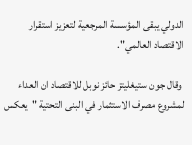الدولي يبقى المؤسسة المرجعية لتعزيز استقرار الاقتصاد العالمي".

 وقال جون ستيغليتز حائز نوبل للاقتصاد ان العداء لمشروع مصرف الاستثمار في البنى التحتية "يعكس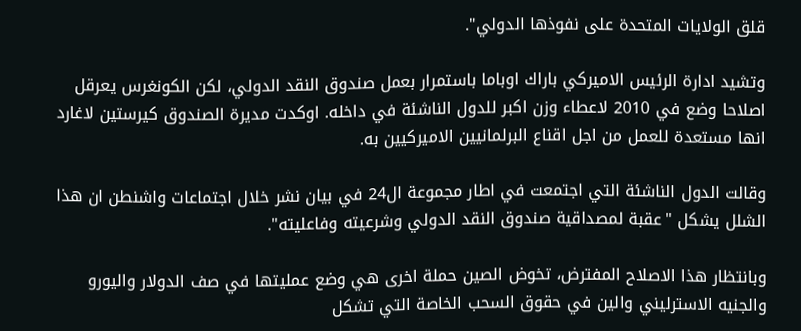قلق الولايات المتحدة على نفوذها الدولي".

وتشيد ادارة الرئيس الاميركي باراك اوباما باستمرار بعمل صندوق النقد الدولي، لكن الكونغرس يعرقل اصلاحا وضع في 2010 لاعطاء وزن اكبر للدول الناشئة في داخله. اوكدت مديرة الصندوق كيرستين لاغارد انها مستعدة للعمل من اجل اقناع البرلمانيين الاميركيين به.

وقالت الدول الناشئة التي اجتمعت في اطار مجموعة ال24 في بيان نشر خلال اجتماعات واشنطن ان هذا الشلل يشكل "عقبة لمصداقية صندوق النقد الدولي وشرعيته وفاعليته".

وبانتظار هذا الاصلاح المفترض، تخوض الصين حملة اخرى هي وضع عمليتها في صف الدولار واليورو والجنيه الاسترليني والين في حقوق السحب الخاصة التي تشكل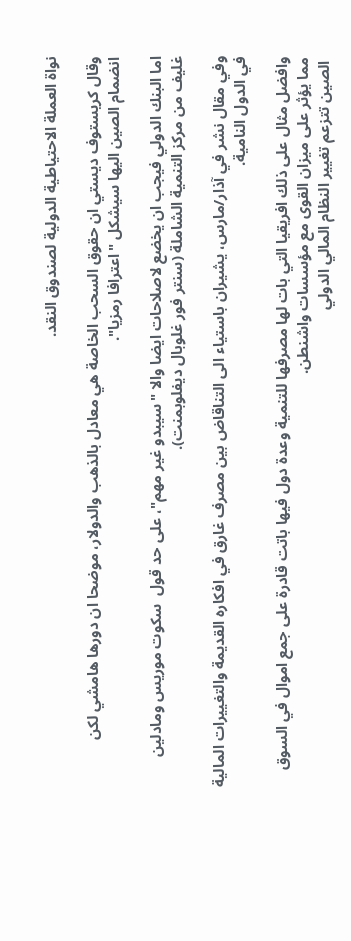نواة العملة الاحتياطية الدولية لصندوق النقد.

وقال كريستوف ديستي ان حقوق السحب الخاصة هي معادل بالذهب والدولار، موضحا ان دورها هامشي لكن انضمام الصين اليها سيشكل "اعترافا رمزيا".

اما البنك الدولي فيجب ان يخضع لاصلاحات ايضا والا "سيبدو غير مهم"، على حد قول  سكوت موريس ومادلين غليف من مركز التنمية الشاملة (سنتر فور غلوبال ديفلوبمنت).

وفي مقال نشر في آذار/مارس، يشيران باستياء الى التناقاض بين مصرف غارق في افكاره القديمة والتغييرات المالية في الدول النامية.

وافضل مثال على ذلك افريقيا التي بات لها مصرفها للتنمية وعدة دول فيها باتت قادرة على جمع اموال في السوق مما يؤثر على ميزان القوى مع مؤسسات واشنطن.
 الصين تتزعم تغيير النظام المالي الدولي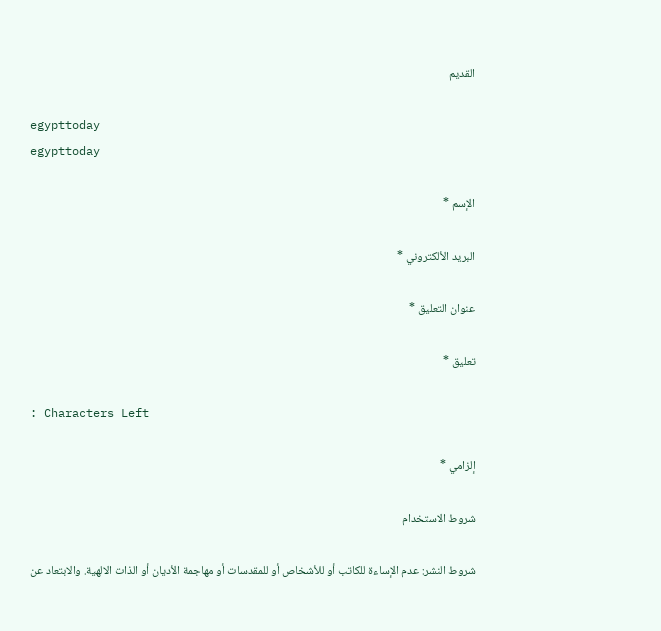القديم

egypttoday
egypttoday

الإسم *

البريد الألكتروني *

عنوان التعليق *

تعليق *

: Characters Left

إلزامي *

شروط الاستخدام

شروط النشر: عدم الإساءة للكاتب أو للأشخاص أو للمقدسات أو مهاجمة الأديان أو الذات الالهية. والابتعاد عن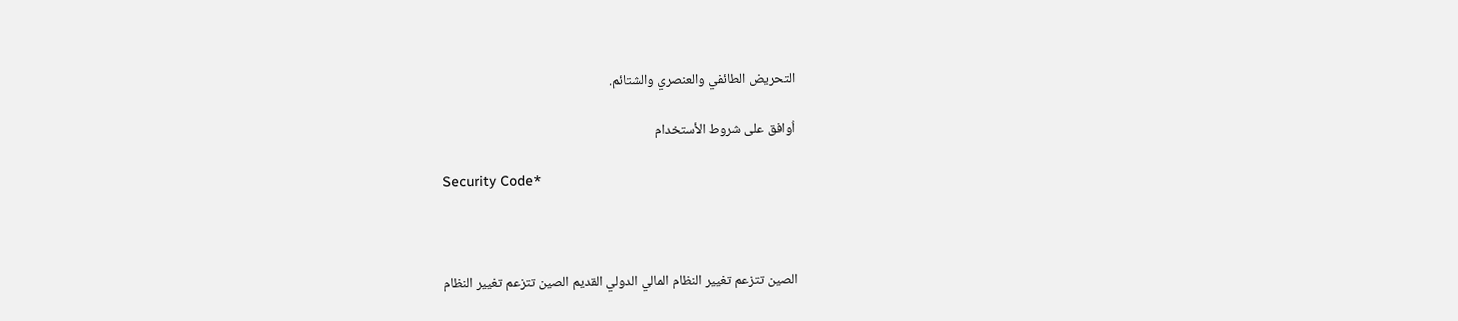التحريض الطائفي والعنصري والشتائم.

اُوافق على شروط الأستخدام

Security Code*



الصين تتزعم تغيير النظام المالي الدولي القديم الصين تتزعم تغيير النظام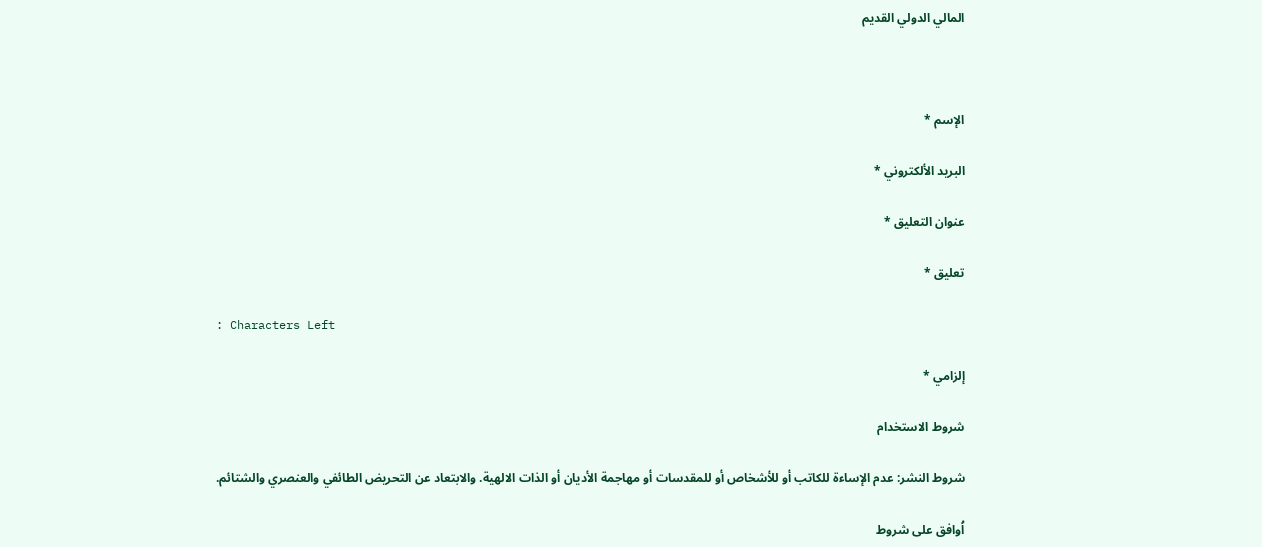المالي الدولي القديم



الإسم *

البريد الألكتروني *

عنوان التعليق *

تعليق *

: Characters Left

إلزامي *

شروط الاستخدام

شروط النشر: عدم الإساءة للكاتب أو للأشخاص أو للمقدسات أو مهاجمة الأديان أو الذات الالهية. والابتعاد عن التحريض الطائفي والعنصري والشتائم.

اُوافق على شروط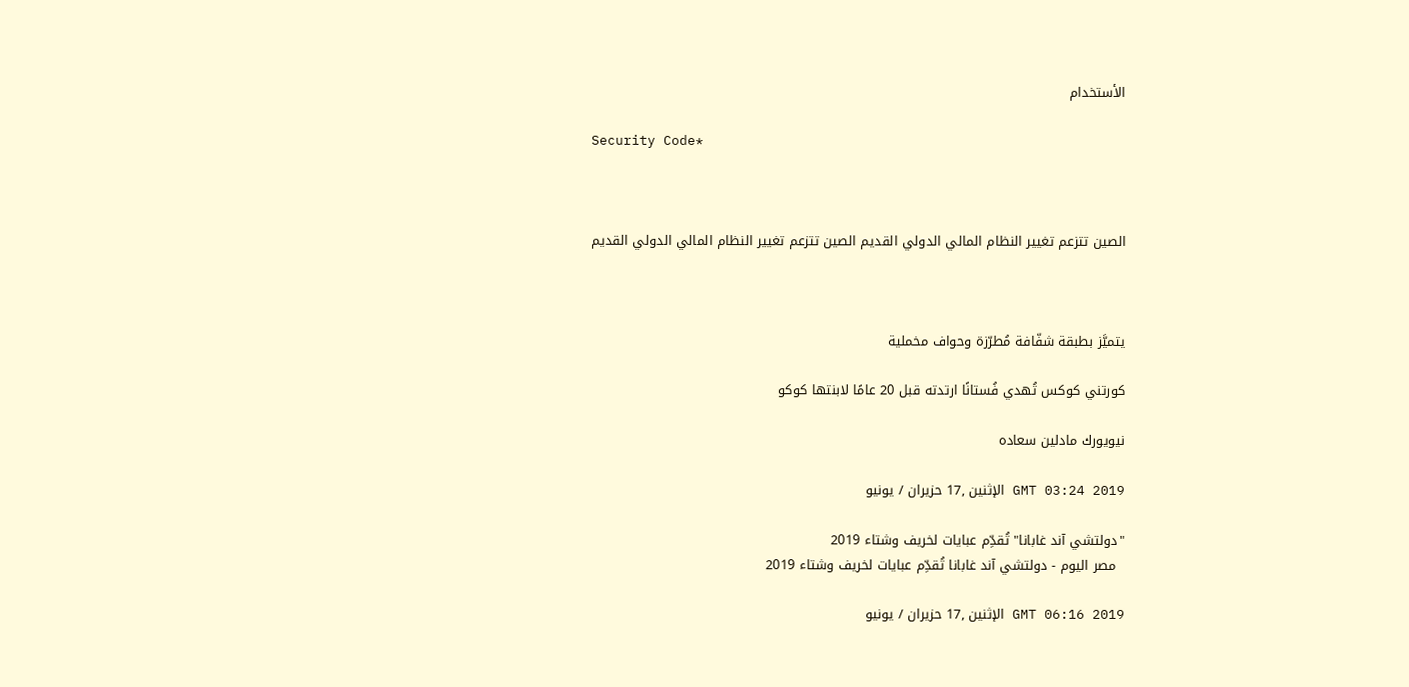الأستخدام

Security Code*



الصين تتزعم تغيير النظام المالي الدولي القديم الصين تتزعم تغيير النظام المالي الدولي القديم



يتميَّز بطبقة شفّافة مُطرّزة وحواف مخملية

كورتني كوكس تُهدي فُستانًا ارتدته قبل 20 عامًا لابنتها كوكو

نيويورك مادلين سعاده

GMT 03:24 2019 الإثنين ,17 حزيران / يونيو

"دولتشي آند غابانا" تُقدِّم عبايات لخريف وشتاء 2019
  مصر اليوم - دولتشي آند غابانا تُقدِّم عبايات لخريف وشتاء 2019

GMT 06:16 2019 الإثنين ,17 حزيران / يونيو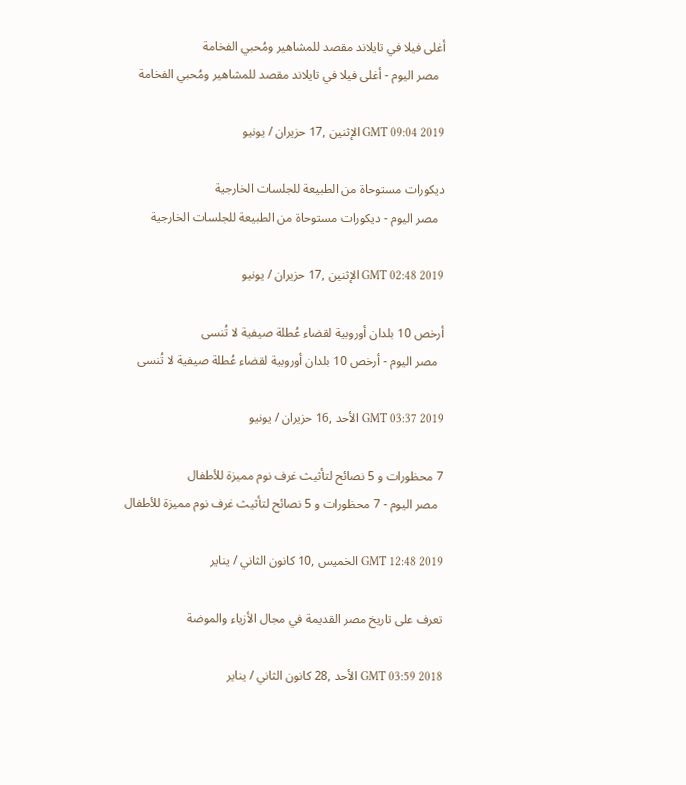أغلى فيلا في تايلاند مقصد للمشاهير ومُحبي الفخامة
  مصر اليوم - أغلى فيلا في تايلاند مقصد للمشاهير ومُحبي الفخامة

GMT 09:04 2019 الإثنين ,17 حزيران / يونيو

ديكورات مستوحاة من الطبيعة للجلسات الخارجية
  مصر اليوم - ديكورات مستوحاة من الطبيعة للجلسات الخارجية

GMT 02:48 2019 الإثنين ,17 حزيران / يونيو

أرخص 10 بلدان أوروبية لقضاء عُطلة صيفية لا تُنسى
  مصر اليوم - أرخص 10 بلدان أوروبية لقضاء عُطلة صيفية لا تُنسى

GMT 03:37 2019 الأحد ,16 حزيران / يونيو

7 محظورات و 5 نصائح لتأثيث غرف نوم مميزة للأطفال
  مصر اليوم - 7 محظورات و 5 نصائح لتأثيث غرف نوم مميزة للأطفال

GMT 12:48 2019 الخميس ,10 كانون الثاني / يناير

تعرف على تاريخ مصر القديمة في مجال الأزياء والموضة

GMT 03:59 2018 الأحد ,28 كانون الثاني / يناير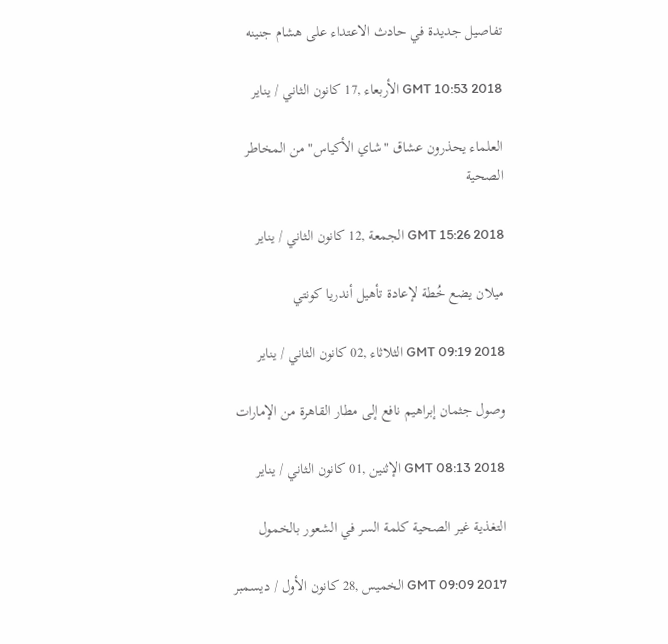تفاصيل جديدة في حادث الاعتداء على هشام جنينه

GMT 10:53 2018 الأربعاء ,17 كانون الثاني / يناير

العلماء يحذرون عشاق "شاي الأكياس" من المخاطر الصحية

GMT 15:26 2018 الجمعة ,12 كانون الثاني / يناير

ميلان يضع خُطة لإعادة تأهيل أندريا كونتي

GMT 09:19 2018 الثلاثاء ,02 كانون الثاني / يناير

وصول جثمان إبراهيم نافع إلى مطار القاهرة من الإمارات

GMT 08:13 2018 الإثنين ,01 كانون الثاني / يناير

التغذية غير الصحية كلمة السر في الشعور بالخمول

GMT 09:09 2017 الخميس ,28 كانون الأول / ديسمبر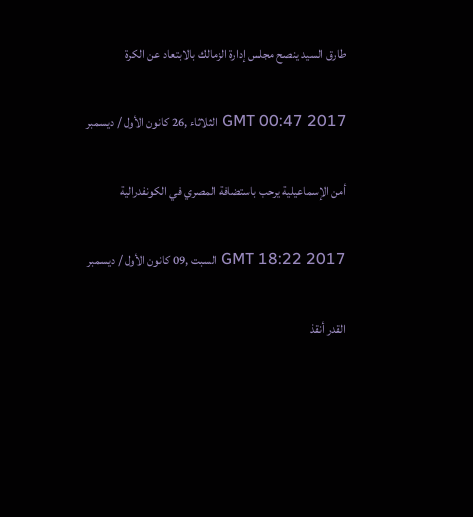طارق السيد ينصح مجلس إدارة الزمالك بالابتعاد عن الكرة

GMT 00:47 2017 الثلاثاء ,26 كانون الأول / ديسمبر

أمن الإسماعيلية يرحب باستضافة المصري في الكونفدرالية

GMT 18:22 2017 السبت ,09 كانون الأول / ديسمبر

القدر أنقذ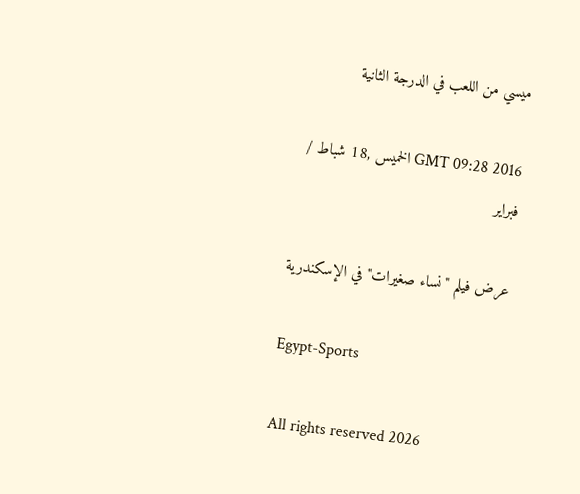ميسي من اللعب في الدرجة الثانية

GMT 09:28 2016 الخميس ,18 شباط / فبراير

عرض فيلم "نساء صغيرات" في الإسكندرية

Egypt-Sports

All rights reserved 2026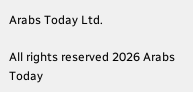Arabs Today Ltd.

All rights reserved 2026 Arabs Today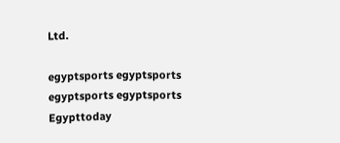Ltd.

egyptsports egyptsports egyptsports egyptsports
Egypttoday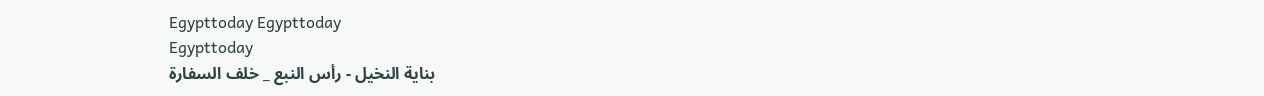Egypttoday Egypttoday
Egypttoday
بناية النخيل - رأس النبع _ خلف السفارة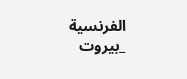الفرنسية _بيروت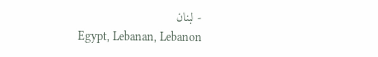- لبنان
Egypt, Lebanan, Lebanon